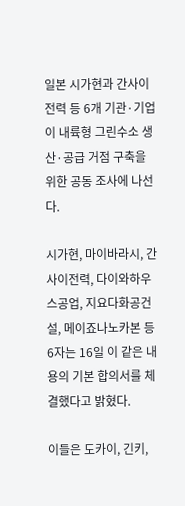일본 시가현과 간사이전력 등 6개 기관·기업이 내륙형 그린수소 생산·공급 거점 구축을 위한 공동 조사에 나선다.

시가현, 마이바라시, 간사이전력, 다이와하우스공업, 지요다화공건설, 메이죠나노카본 등 6자는 16일 이 같은 내용의 기본 합의서를 체결했다고 밝혔다.

이들은 도카이, 긴키,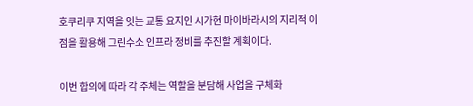호쿠리쿠 지역을 잇는 교통 요지인 시가현 마이바라시의 지리적 이점을 활용해 그린수소 인프라 정비를 추진할 계획이다.

이번 합의에 따라 각 주체는 역할을 분담해 사업을 구체화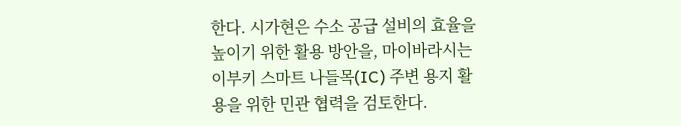한다. 시가현은 수소 공급 설비의 효율을 높이기 위한 활용 방안을, 마이바라시는 이부키 스마트 나들목(IC) 주변 용지 활용을 위한 민관 협력을 검토한다.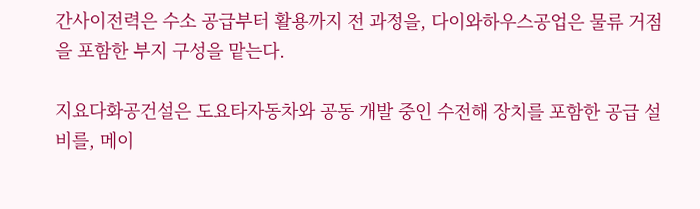간사이전력은 수소 공급부터 활용까지 전 과정을, 다이와하우스공업은 물류 거점을 포함한 부지 구성을 맡는다.

지요다화공건설은 도요타자동차와 공동 개발 중인 수전해 장치를 포함한 공급 설비를, 메이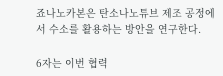죠나노카본은 탄소나노튜브 제조 공정에서 수소를 활용하는 방안을 연구한다.

6자는 이번 협력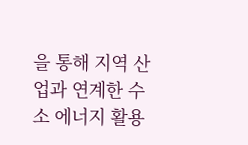을 통해 지역 산업과 연계한 수소 에너지 활용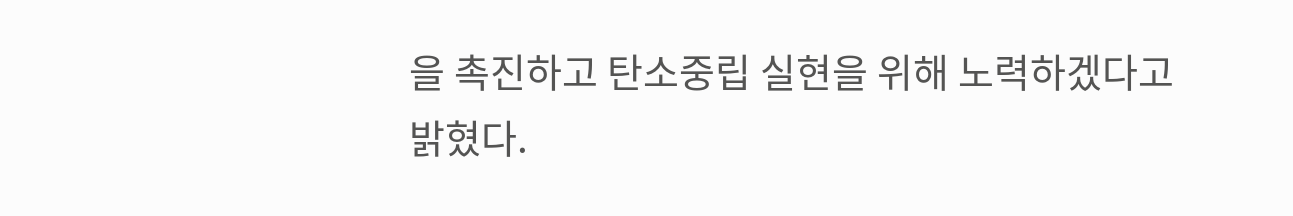을 촉진하고 탄소중립 실현을 위해 노력하겠다고 밝혔다.